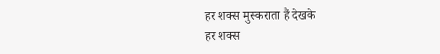हर शक्स मुस्कराता हैं देखके
हर शक्स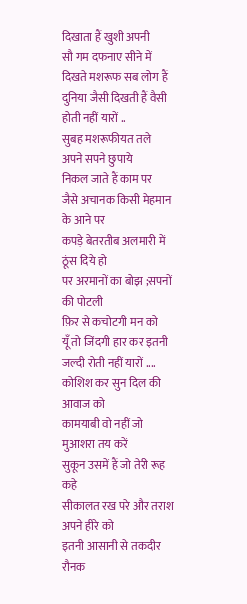दिखाता हैं खुशी अपनी
सौ गम दफनाए सीने में दिखते मशरूफ सब लोग हैं
दुनिया जैसी दिखती हैं वैसी होती नहीं यारों ..
सुबह मशरूफीयत तले अपने सपने छुपाये
निकल जाते हैं काम पर
जैसे अचानक किसी मेहमान के आने पर
कपड़े बेतरतीब अलमारी में ठूंस दिये हो
पर अरमानों का बोझ ;सपनों की पोटली
फ़िर से कचोटगी मन को
यूँ तो जिंदगी हार कर इतनी जल्दी रोती नहीं यारों ....
कोशिश कर सुन दिल की आवाज को
कामयाबी वो नहीं जो मुआशरा तय करें
सुकून उसमें हैं जो तेरी रूह कहे
सीकालत रख परे और तराश अपने हीरे को
इतनी आसानी से तकदीर रौनक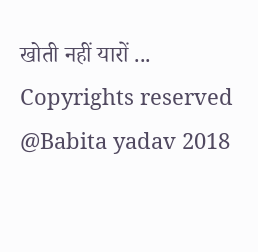खोती नहीं यारों ...
Copyrights reserved @Babita yadav 2018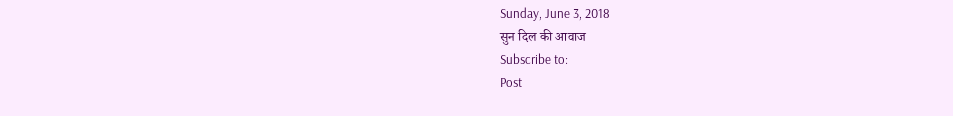Sunday, June 3, 2018
सुन दिल की आवाज
Subscribe to:
Post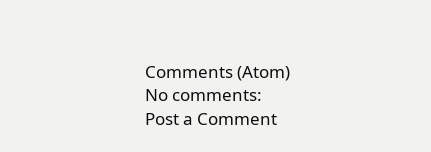Comments (Atom)
No comments:
Post a Comment